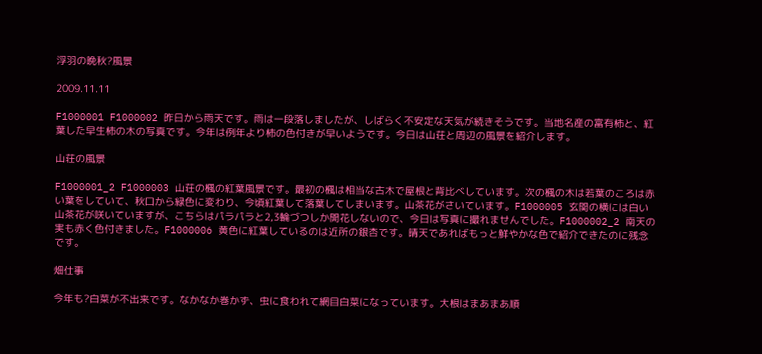浮羽の晩秋?風景

2009.11.11

F1000001 F1000002 昨日から雨天です。雨は一段落しましたが、しばらく不安定な天気が続きそうです。当地名産の富有柿と、紅葉した早生柿の木の写真です。今年は例年より柿の色付きが早いようです。今日は山荘と周辺の風景を紹介します。

山荘の風景

F1000001_2 F1000003 山荘の楓の紅葉風景です。最初の楓は相当な古木で屋根と背比べしています。次の楓の木は若葉のころは赤い葉をしていて、秋口から緑色に変わり、今頃紅葉して落葉してしまいます。山茶花がさいています。F1000005 玄関の横には白い山茶花が咲いていますが、こちらはパラパラと2,3輪づつしか開花しないので、今日は写真に撮れませんでした。F1000002_2 南天の実も赤く色付きました。F1000006 黄色に紅葉しているのは近所の銀杏です。晴天であればもっと鮮やかな色で紹介できたのに残念です。

畑仕事

今年も?白菜が不出来です。なかなか巻かず、虫に食われて網目白菜になっています。大根はまあまあ順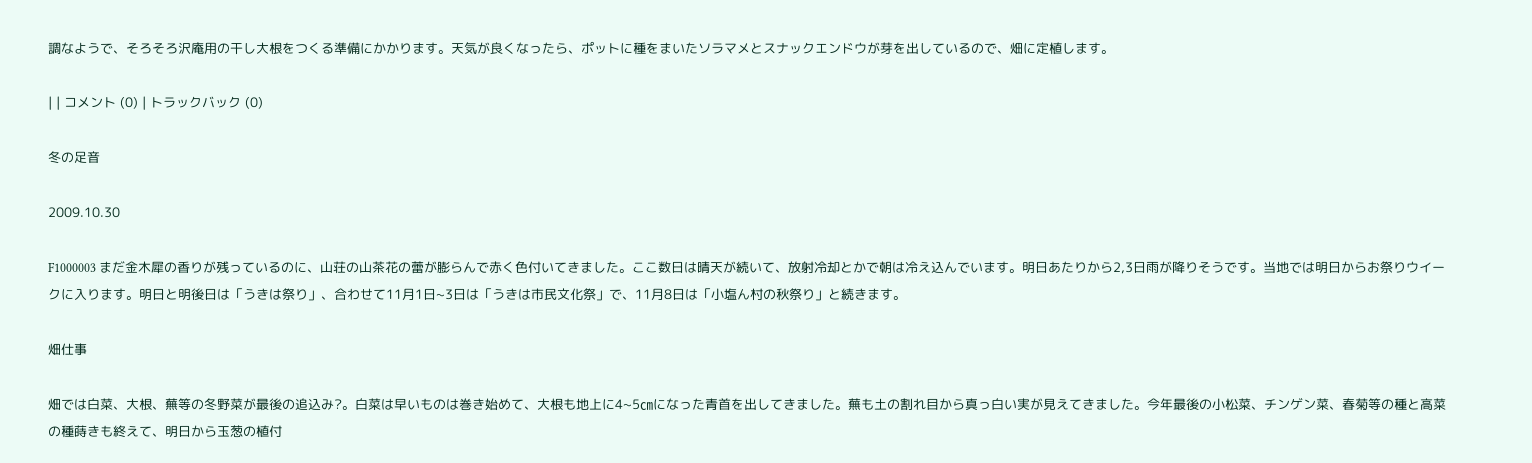調なようで、そろそろ沢庵用の干し大根をつくる準備にかかります。天気が良くなったら、ポットに種をまいたソラマメとスナックエンドウが芽を出しているので、畑に定植します。

| | コメント (0) | トラックバック (0)

冬の足音

2009.10.30

F1000003 まだ金木犀の香りが残っているのに、山荘の山茶花の蕾が膨らんで赤く色付いてきました。ここ数日は晴天が続いて、放射冷却とかで朝は冷え込んでいます。明日あたりから2,3日雨が降りそうです。当地では明日からお祭りウイークに入ります。明日と明後日は「うきは祭り」、合わせて11月1日~3日は「うきは市民文化祭」で、11月8日は「小塩ん村の秋祭り」と続きます。

畑仕事

畑では白菜、大根、蕪等の冬野菜が最後の追込み?。白菜は早いものは巻き始めて、大根も地上に4~5㎝になった青首を出してきました。蕪も土の割れ目から真っ白い実が見えてきました。今年最後の小松菜、チンゲン菜、春菊等の種と高菜の種蒔きも終えて、明日から玉葱の植付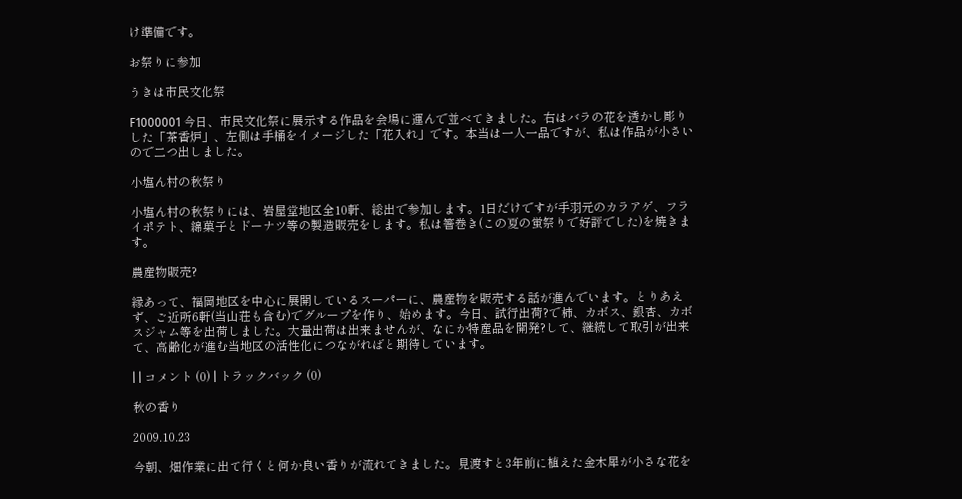け準備です。

お祭りに参加

うきは市民文化祭

F1000001 今日、市民文化祭に展示する作品を会場に運んで並べてきました。右はバラの花を透かし彫りした「茶香炉」、左側は手桶をイメージした「花入れ」です。本当は一人一品ですが、私は作品が小さいので二つ出しました。

小塩ん村の秋祭り

小塩ん村の秋祭りには、岩屋堂地区全10軒、総出で参加します。1日だけですが手羽元のカラアゲ、フライポテト、綿菓子とドーナツ等の製造販売をします。私は箸巻き(この夏の蛍祭りで好評でした)を焼きます。

農産物販売?

縁あって、福岡地区を中心に展開しているスーパーに、農産物を販売する話が進んでいます。とりあえず、ご近所6軒(当山荘も含む)でグループを作り、始めます。今日、試行出荷?で柿、カボス、銀杏、カボスジャム等を出荷しました。大量出荷は出来ませんが、なにか特産品を開発?して、継続して取引が出来て、高齢化が進む当地区の活性化につながればと期待しています。

| | コメント (0) | トラックバック (0)

秋の香り

2009.10.23

今朝、畑作業に出て行くと何か良い香りが流れてきました。見渡すと3年前に植えた金木犀が小さな花を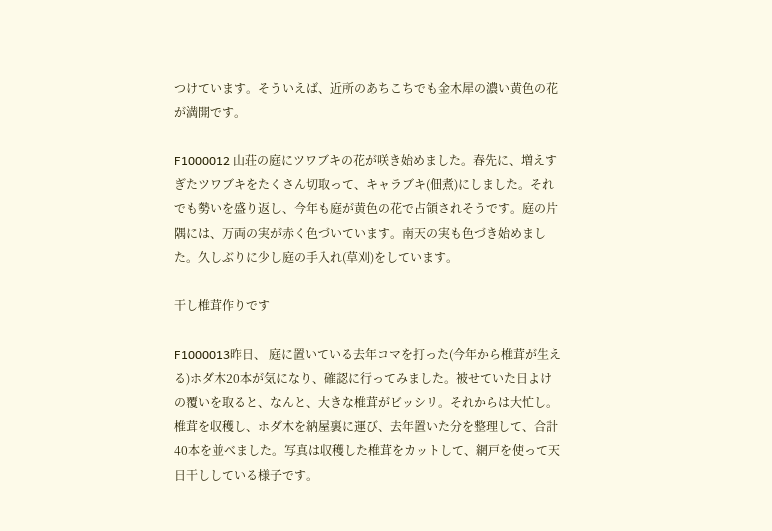つけています。そういえば、近所のあちこちでも金木犀の濃い黄色の花が満開です。

F1000012 山荘の庭にツワブキの花が咲き始めました。春先に、増えすぎたツワブキをたくさん切取って、キャラブキ(佃煮)にしました。それでも勢いを盛り返し、今年も庭が黄色の花で占領されそうです。庭の片隅には、万両の実が赤く色づいています。南天の実も色づき始めました。久しぶりに少し庭の手入れ(草刈)をしています。

干し椎茸作りです

F1000013昨日、 庭に置いている去年コマを打った(今年から椎茸が生える)ホダ木20本が気になり、確認に行ってみました。被せていた日よけの覆いを取ると、なんと、大きな椎茸がビッシリ。それからは大忙し。椎茸を収穫し、ホダ木を納屋裏に運び、去年置いた分を整理して、合計40本を並べました。写真は収穫した椎茸をカットして、網戸を使って天日干ししている様子です。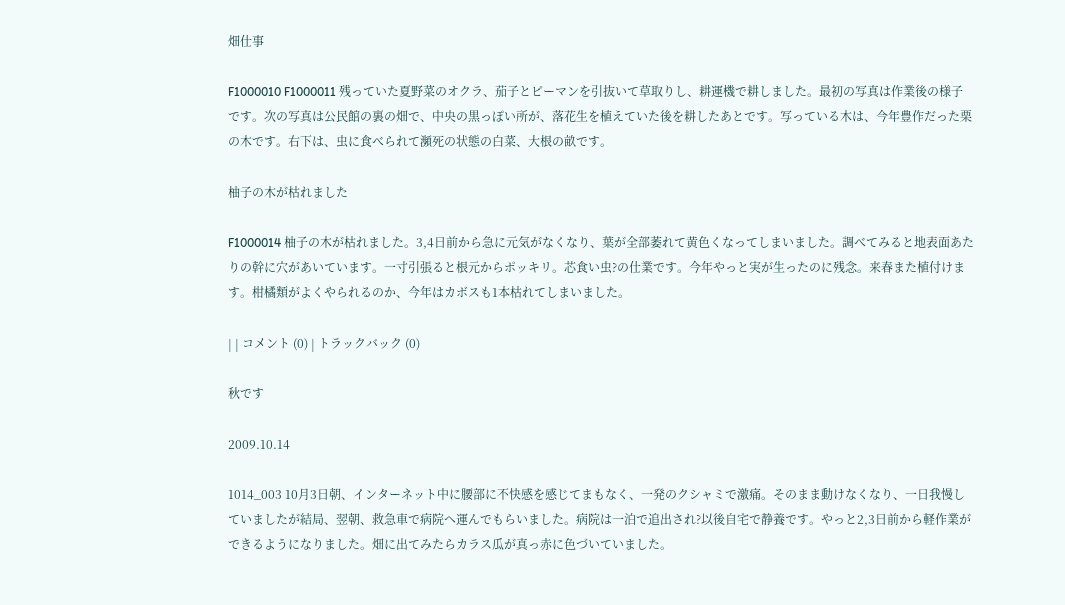畑仕事

F1000010 F1000011 残っていた夏野菜のオクラ、茄子とピーマンを引抜いて草取りし、耕運機で耕しました。最初の写真は作業後の様子です。次の写真は公民館の裏の畑で、中央の黒っぽい所が、落花生を植えていた後を耕したあとです。写っている木は、今年豊作だった栗の木です。右下は、虫に食べられて瀕死の状態の白菜、大根の畝です。

柚子の木が枯れました

F1000014 柚子の木が枯れました。3,4日前から急に元気がなくなり、葉が全部萎れて黄色くなってしまいました。調べてみると地表面あたりの幹に穴があいています。一寸引張ると根元からポッキリ。芯食い虫?の仕業です。今年やっと実が生ったのに残念。来春また植付けます。柑橘類がよくやられるのか、今年はカボスも1本枯れてしまいました。

| | コメント (0) | トラックバック (0)

秋です

2009.10.14

1014_003 10月3日朝、インターネット中に腰部に不快感を感じてまもなく、一発のクシャミで激痛。そのまま動けなくなり、一日我慢していましたが結局、翌朝、救急車で病院へ運んでもらいました。病院は一泊で追出され?以後自宅で静養です。やっと2,3日前から軽作業ができるようになりました。畑に出てみたらカラス瓜が真っ赤に色づいていました。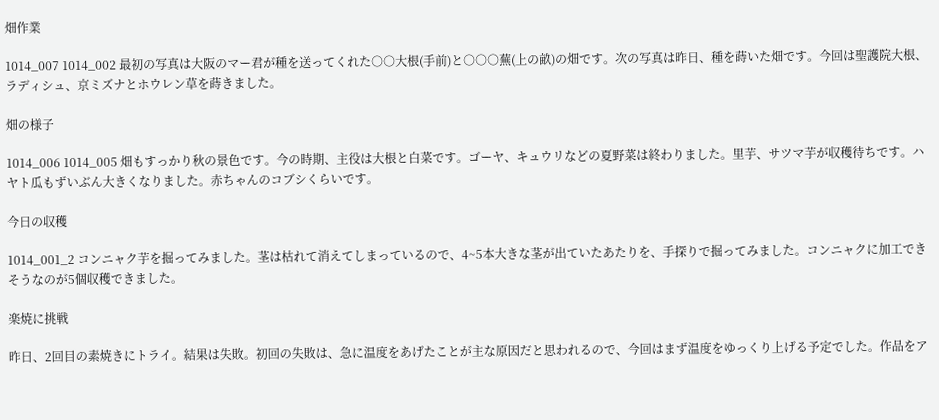畑作業

1014_007 1014_002 最初の写真は大阪のマー君が種を送ってくれた○○大根(手前)と○○○蕪(上の畝)の畑です。次の写真は昨日、種を蒔いた畑です。今回は聖護院大根、ラディシュ、京ミズナとホウレン草を蒔きました。

畑の様子

1014_006 1014_005 畑もすっかり秋の景色です。今の時期、主役は大根と白菜です。ゴーヤ、キュウリなどの夏野菜は終わりました。里芋、サツマ芋が収穫待ちです。ハヤト瓜もずいぶん大きくなりました。赤ちゃんのコブシくらいです。

今日の収穫

1014_001_2 コンニャク芋を掘ってみました。茎は枯れて消えてしまっているので、4~5本大きな茎が出ていたあたりを、手探りで掘ってみました。コンニャクに加工できそうなのが5個収穫できました。

楽焼に挑戦

昨日、2回目の素焼きにトライ。結果は失敗。初回の失敗は、急に温度をあげたことが主な原因だと思われるので、今回はまず温度をゆっくり上げる予定でした。作品をア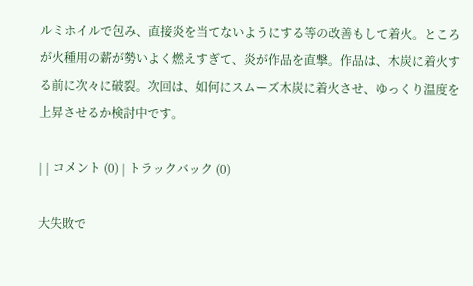ルミホイルで包み、直接炎を当てないようにする等の改善もして着火。ところが火種用の薪が勢いよく燃えすぎて、炎が作品を直撃。作品は、木炭に着火する前に次々に破裂。次回は、如何にスムーズ木炭に着火させ、ゆっくり温度を上昇させるか検討中です。

| | コメント (0) | トラックバック (0)

大失敗で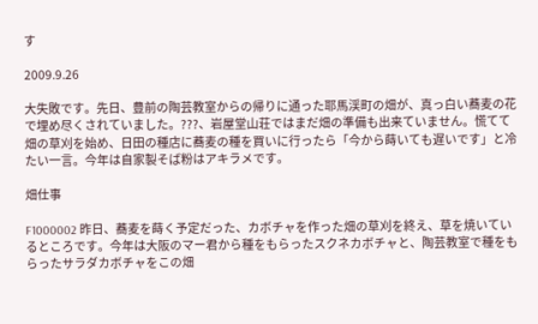す

2009.9.26

大失敗です。先日、豊前の陶芸教室からの帰りに通った耶馬渓町の畑が、真っ白い蕎麦の花で埋め尽くされていました。???、岩屋堂山荘ではまだ畑の準備も出来ていません。慌てて畑の草刈を始め、日田の種店に蕎麦の種を買いに行ったら「今から蒔いても遅いです」と冷たい一言。今年は自家製そば粉はアキラメです。

畑仕事

F1000002 昨日、蕎麦を蒔く予定だった、カボチャを作った畑の草刈を終え、草を焼いているところです。今年は大阪のマー君から種をもらったスクネカボチャと、陶芸教室で種をもらったサラダカボチャをこの畑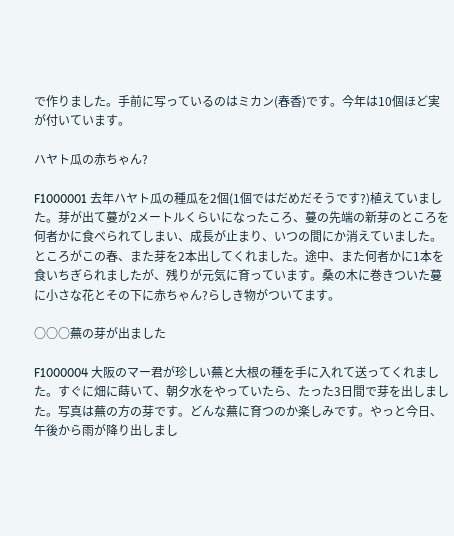で作りました。手前に写っているのはミカン(春香)です。今年は10個ほど実が付いています。

ハヤト瓜の赤ちゃん?

F1000001 去年ハヤト瓜の種瓜を2個(1個ではだめだそうです?)植えていました。芽が出て蔓が2メートルくらいになったころ、蔓の先端の新芽のところを何者かに食べられてしまい、成長が止まり、いつの間にか消えていました。ところがこの春、また芽を2本出してくれました。途中、また何者かに1本を食いちぎられましたが、残りが元気に育っています。桑の木に巻きついた蔓に小さな花とその下に赤ちゃん?らしき物がついてます。

○○○蕪の芽が出ました

F1000004 大阪のマー君が珍しい蕪と大根の種を手に入れて送ってくれました。すぐに畑に蒔いて、朝夕水をやっていたら、たった3日間で芽を出しました。写真は蕪の方の芽です。どんな蕪に育つのか楽しみです。やっと今日、午後から雨が降り出しまし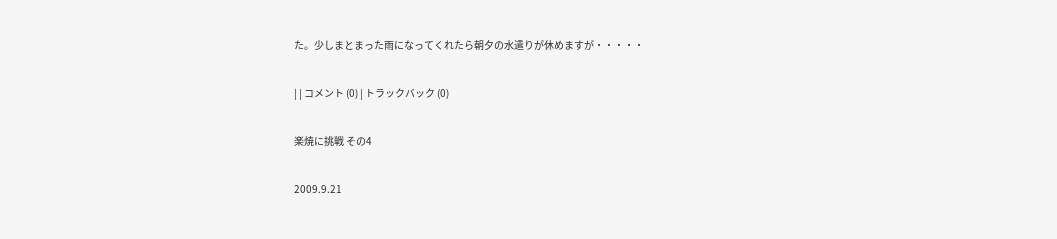た。少しまとまった雨になってくれたら朝夕の水遣りが休めますが・・・・・

| | コメント (0) | トラックバック (0)

楽焼に挑戦 その4

2009.9.21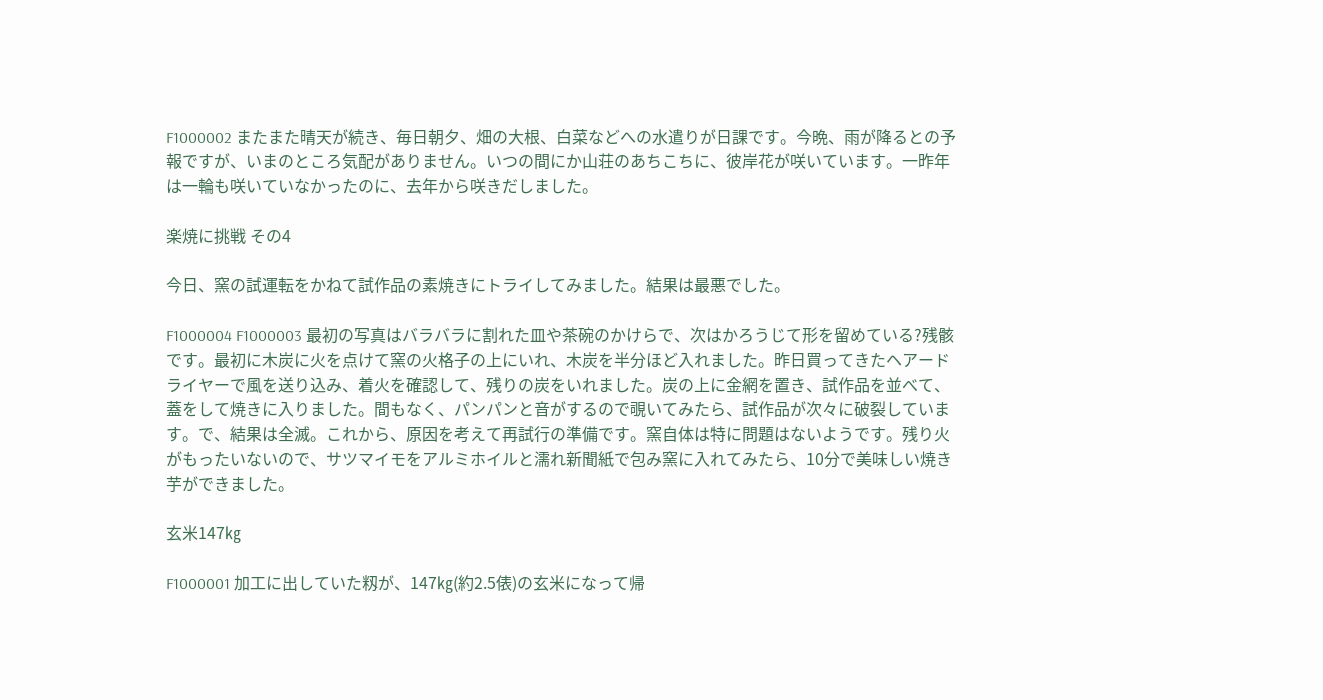F1000002 またまた晴天が続き、毎日朝夕、畑の大根、白菜などへの水遣りが日課です。今晩、雨が降るとの予報ですが、いまのところ気配がありません。いつの間にか山荘のあちこちに、彼岸花が咲いています。一昨年は一輪も咲いていなかったのに、去年から咲きだしました。

楽焼に挑戦 その4

今日、窯の試運転をかねて試作品の素焼きにトライしてみました。結果は最悪でした。

F1000004 F1000003 最初の写真はバラバラに割れた皿や茶碗のかけらで、次はかろうじて形を留めている?残骸です。最初に木炭に火を点けて窯の火格子の上にいれ、木炭を半分ほど入れました。昨日買ってきたヘアードライヤーで風を送り込み、着火を確認して、残りの炭をいれました。炭の上に金網を置き、試作品を並べて、蓋をして焼きに入りました。間もなく、パンパンと音がするので覗いてみたら、試作品が次々に破裂しています。で、結果は全滅。これから、原因を考えて再試行の準備です。窯自体は特に問題はないようです。残り火がもったいないので、サツマイモをアルミホイルと濡れ新聞紙で包み窯に入れてみたら、10分で美味しい焼き芋ができました。

玄米147㎏

F1000001 加工に出していた籾が、147㎏(約2.5俵)の玄米になって帰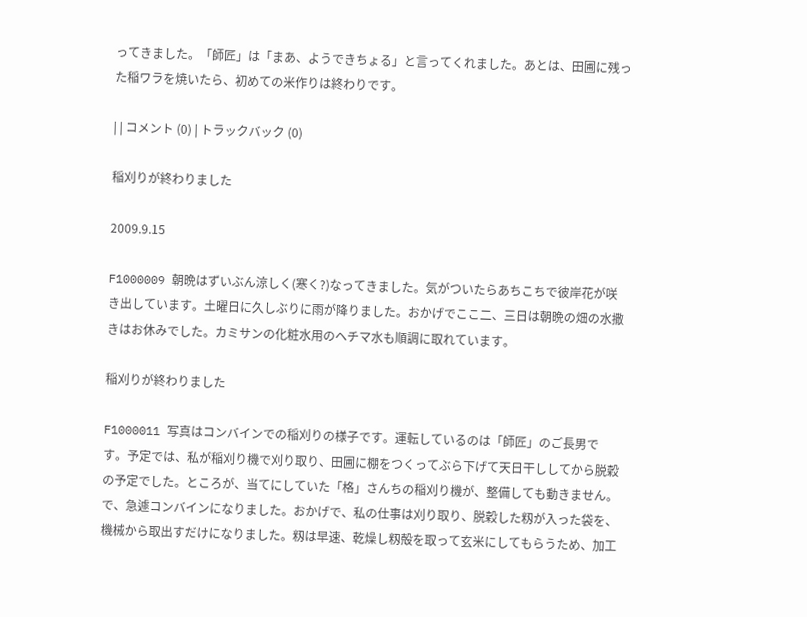ってきました。「師匠」は「まあ、ようできちょる」と言ってくれました。あとは、田圃に残った稲ワラを焼いたら、初めての米作りは終わりです。

| | コメント (0) | トラックバック (0)

稲刈りが終わりました

2009.9.15

F1000009 朝晩はずいぶん涼しく(寒く?)なってきました。気がついたらあちこちで彼岸花が咲き出しています。土曜日に久しぶりに雨が降りました。おかげでここ二、三日は朝晩の畑の水撒きはお休みでした。カミサンの化粧水用のヘチマ水も順調に取れています。

稲刈りが終わりました

F1000011 写真はコンバインでの稲刈りの様子です。運転しているのは「師匠」のご長男です。予定では、私が稲刈り機で刈り取り、田圃に棚をつくってぶら下げて天日干ししてから脱穀の予定でした。ところが、当てにしていた「格」さんちの稲刈り機が、整備しても動きません。で、急遽コンバインになりました。おかげで、私の仕事は刈り取り、脱穀した籾が入った袋を、機械から取出すだけになりました。籾は早速、乾燥し籾殻を取って玄米にしてもらうため、加工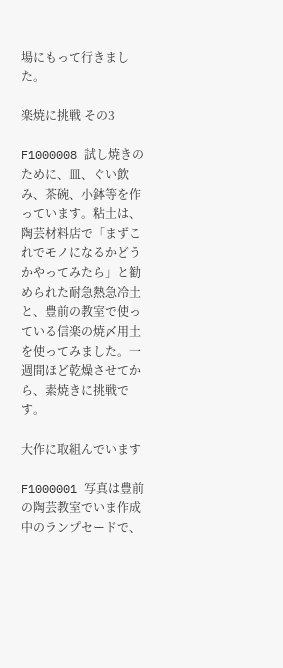場にもって行きました。

楽焼に挑戦 その3

F1000008 試し焼きのために、皿、ぐい飲み、茶碗、小鉢等を作っています。粘土は、陶芸材料店で「まずこれでモノになるかどうかやってみたら」と勧められた耐急熱急冷土と、豊前の教室で使っている信楽の焼〆用土を使ってみました。一週間ほど乾燥させてから、素焼きに挑戦です。

大作に取組んでいます

F1000001 写真は豊前の陶芸教室でいま作成中のランプセードで、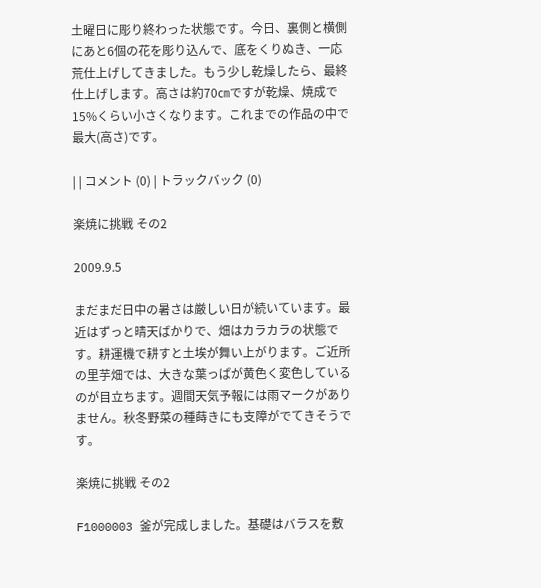土曜日に彫り終わった状態です。今日、裏側と横側にあと6個の花を彫り込んで、底をくりぬき、一応荒仕上げしてきました。もう少し乾燥したら、最終仕上げします。高さは約70㎝ですが乾燥、焼成で15%くらい小さくなります。これまでの作品の中で最大(高さ)です。

| | コメント (0) | トラックバック (0)

楽焼に挑戦 その2

2009.9.5

まだまだ日中の暑さは厳しい日が続いています。最近はずっと晴天ばかりで、畑はカラカラの状態です。耕運機で耕すと土埃が舞い上がります。ご近所の里芋畑では、大きな葉っぱが黄色く変色しているのが目立ちます。週間天気予報には雨マークがありません。秋冬野菜の種蒔きにも支障がでてきそうです。

楽焼に挑戦 その2

F1000003 釜が完成しました。基礎はバラスを敷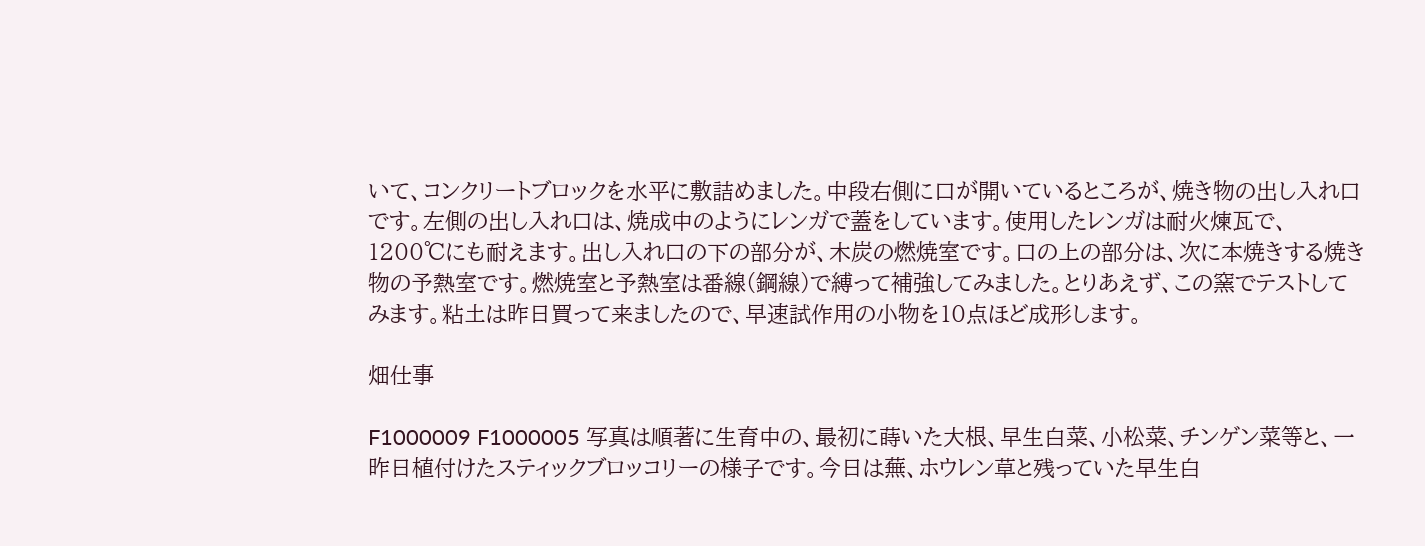いて、コンクリートブロックを水平に敷詰めました。中段右側に口が開いているところが、焼き物の出し入れ口です。左側の出し入れ口は、焼成中のようにレンガで蓋をしています。使用したレンガは耐火煉瓦で、1200℃にも耐えます。出し入れ口の下の部分が、木炭の燃焼室です。口の上の部分は、次に本焼きする焼き物の予熱室です。燃焼室と予熱室は番線(鋼線)で縛って補強してみました。とりあえず、この窯でテストしてみます。粘土は昨日買って来ましたので、早速試作用の小物を10点ほど成形します。

畑仕事

F1000009 F1000005 写真は順著に生育中の、最初に蒔いた大根、早生白菜、小松菜、チンゲン菜等と、一昨日植付けたスティックブロッコリーの様子です。今日は蕪、ホウレン草と残っていた早生白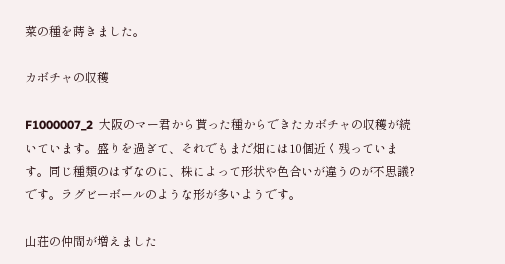菜の種を蒔きました。

カボチャの収穫

F1000007_2  大阪のマー君から貰った種からできたカボチャの収穫が続いています。盛りを過ぎて、それでもまだ畑には10個近く残っています。同じ種類のはずなのに、株によって形状や色合いが違うのが不思議?です。ラグビーボールのような形が多いようです。

山荘の仲間が増えました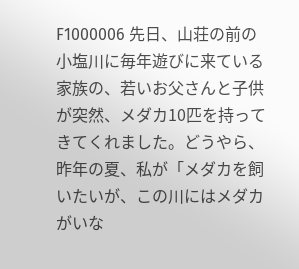F1000006 先日、山荘の前の小塩川に毎年遊びに来ている家族の、若いお父さんと子供が突然、メダカ10匹を持ってきてくれました。どうやら、昨年の夏、私が「メダカを飼いたいが、この川にはメダカがいな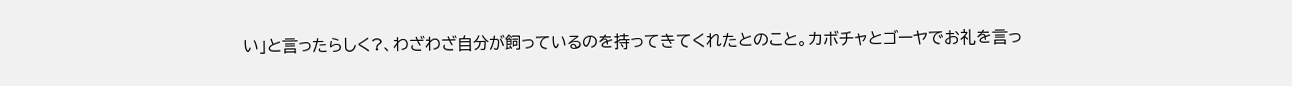い」と言ったらしく?、わざわざ自分が飼っているのを持ってきてくれたとのこと。カボチャとゴーヤでお礼を言っ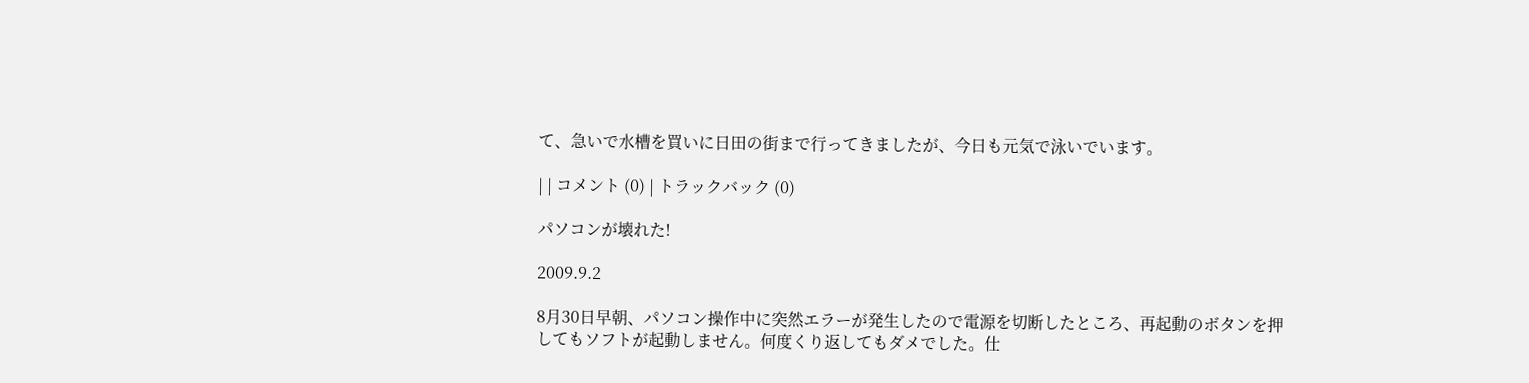て、急いで水槽を買いに日田の街まで行ってきましたが、今日も元気で泳いでいます。

| | コメント (0) | トラックバック (0)

パソコンが壊れた!

2009.9.2

8月30日早朝、パソコン操作中に突然エラーが発生したので電源を切断したところ、再起動のボタンを押してもソフトが起動しません。何度くり返してもダメでした。仕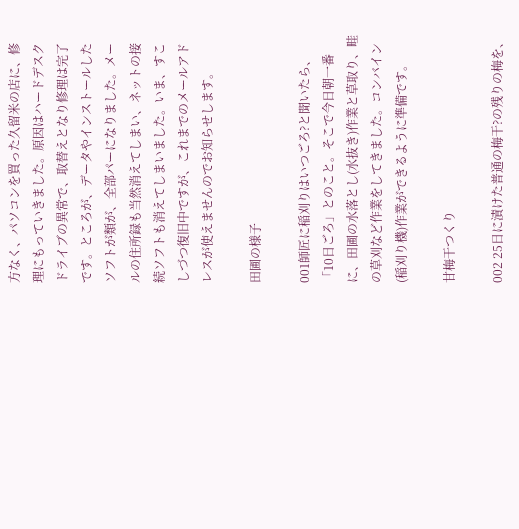方なく、パソコンを買った久留米の店に、修理にもっていきました。原因はハードデスクドライブの異常で、取替えとなり修理は完了です。ところが、データやインストールしたソフトが類が、全部パーになりました。メールの住所録も当然消えてしまい、ネットの接続ソフトも消えてしまいました。いま、すこしづつ復旧中ですが、これまでのメールアドレスが使えませんのでお知らせします。

田圃の様子

001師匠に稲刈りはいつごろ?と聞いたら、「10日ごろ」とのこと。そこで今日朝一番に、田圃の水落とし(水抜き)作業と草取り、畦の草刈など作業をしてきました。コンバイン(稲刈り機)作業ができるように準備です。

甘梅干つくり

002 25日に漬けた普通の梅干?の残りの梅を、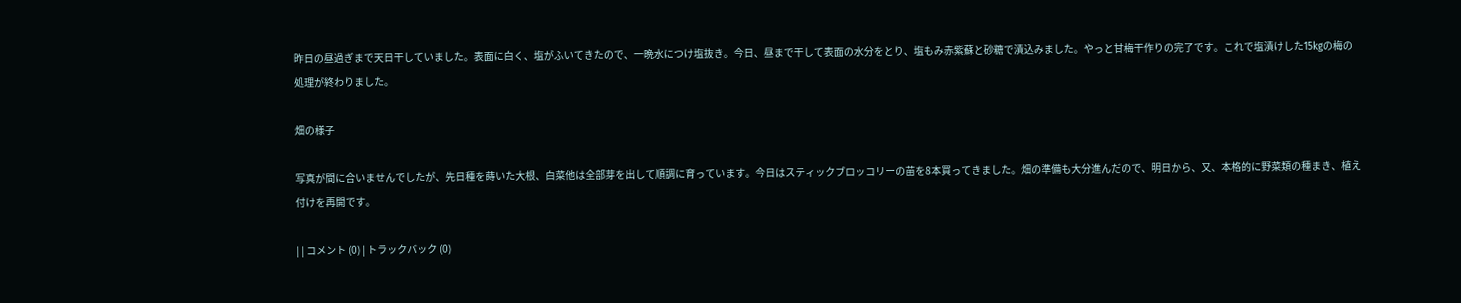昨日の昼過ぎまで天日干していました。表面に白く、塩がふいてきたので、一晩水につけ塩抜き。今日、昼まで干して表面の水分をとり、塩もみ赤紫蘇と砂糖で漬込みました。やっと甘梅干作りの完了です。これで塩漬けした15kgの梅の処理が終わりました。

畑の様子

写真が間に合いませんでしたが、先日種を蒔いた大根、白菜他は全部芽を出して順調に育っています。今日はスティックブロッコリーの苗を8本買ってきました。畑の準備も大分進んだので、明日から、又、本格的に野菜類の種まき、植え付けを再開です。

| | コメント (0) | トラックバック (0)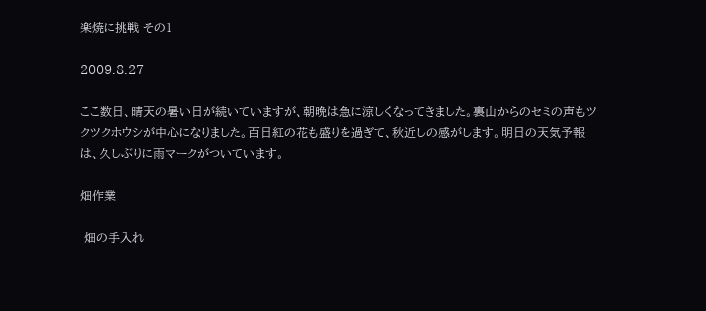楽焼に挑戦 その1

2009.8.27

ここ数日、晴天の暑い日が続いていますが、朝晩は急に涼しくなってきました。裏山からのセミの声もツクツクホウシが中心になりました。百日紅の花も盛りを過ぎて、秋近しの感がします。明日の天気予報は、久しぶりに雨マークがついています。

畑作業

 畑の手入れ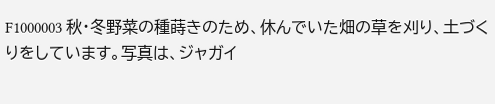F1000003 秋・冬野菜の種蒔きのため、休んでいた畑の草を刈り、土づくりをしています。写真は、ジャガイ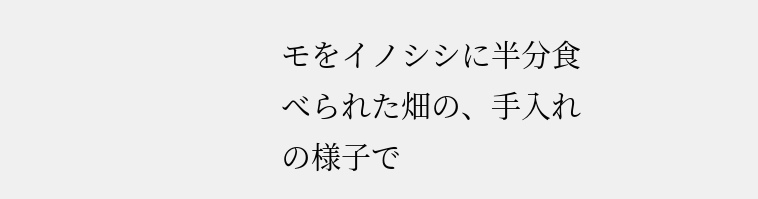モをイノシシに半分食べられた畑の、手入れの様子で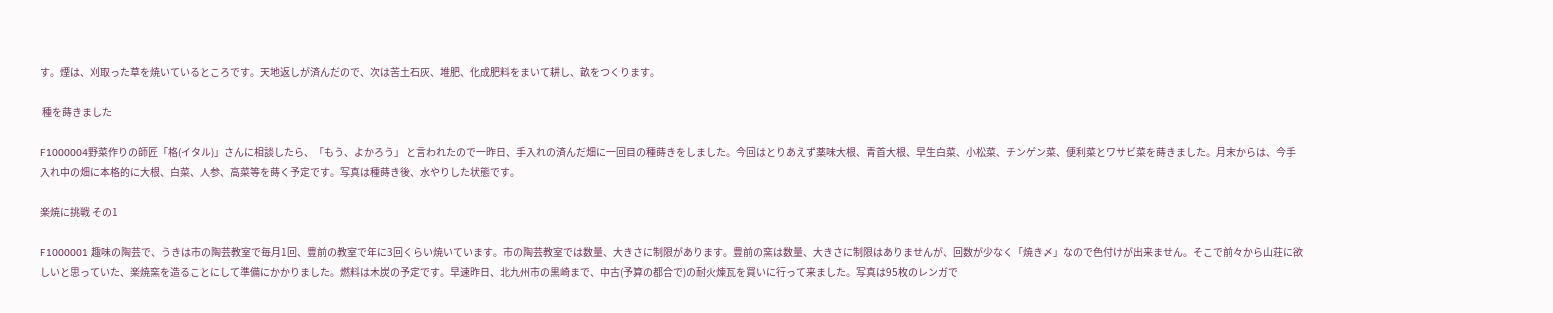す。煙は、刈取った草を焼いているところです。天地返しが済んだので、次は苦土石灰、堆肥、化成肥料をまいて耕し、畝をつくります。

 種を蒔きました

F1000004野菜作りの師匠「格(イタル)」さんに相談したら、「もう、よかろう」 と言われたので一昨日、手入れの済んだ畑に一回目の種蒔きをしました。今回はとりあえず薬味大根、青首大根、早生白菜、小松菜、チンゲン菜、便利菜とワサビ菜を蒔きました。月末からは、今手入れ中の畑に本格的に大根、白菜、人参、高菜等を蒔く予定です。写真は種蒔き後、水やりした状態です。

楽焼に挑戦 その1

F1000001 趣味の陶芸で、うきは市の陶芸教室で毎月1回、豊前の教室で年に3回くらい焼いています。市の陶芸教室では数量、大きさに制限があります。豊前の窯は数量、大きさに制限はありませんが、回数が少なく「焼き〆」なので色付けが出来ません。そこで前々から山荘に欲しいと思っていた、楽焼窯を造ることにして準備にかかりました。燃料は木炭の予定です。早速昨日、北九州市の黒崎まで、中古(予算の都合で)の耐火煉瓦を買いに行って来ました。写真は95枚のレンガで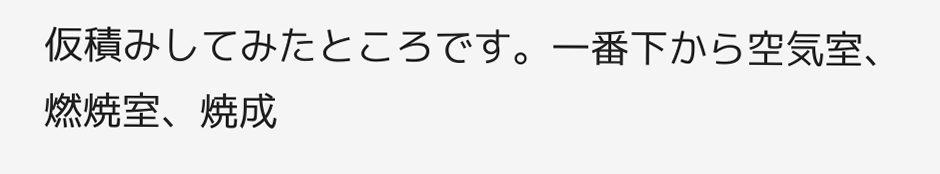仮積みしてみたところです。一番下から空気室、燃焼室、焼成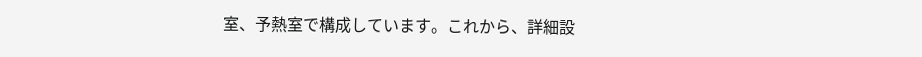室、予熱室で構成しています。これから、詳細設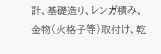計、基礎造り、レンガ積み、金物(火格子等)取付け、乾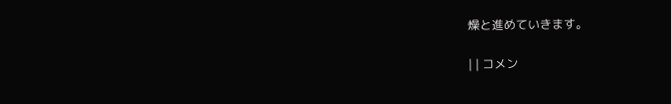燥と進めていきます。

| | コメン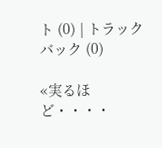ト (0) | トラックバック (0)

«実るほど・・・・